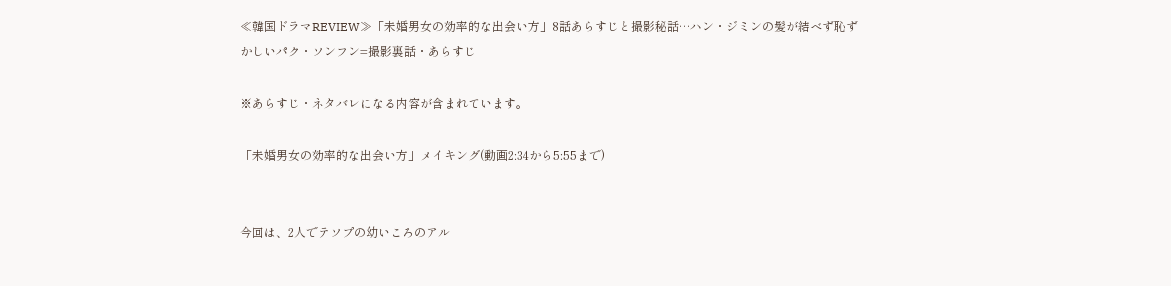≪韓国ドラマREVIEW≫「未婚男女の効率的な出会い方」8話あらすじと撮影秘話…ハン・ジミンの髪が結べず恥ずかしいパク・ソンフン=撮影裏話・あらすじ

※あらすじ・ネタバレになる内容が含まれています。

「未婚男女の効率的な出会い方」メイキング(動画2:34から5:55まで)


今回は、2人でテソプの幼いころのアル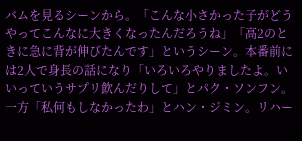バムを見るシーンから。「こんな小さかった子がどうやってこんなに大きくなったんだろうね」「高2のときに急に背が伸びたんです」というシーン。本番前には2人で身長の話になり「いろいろやりましたよ。いいっていうサプリ飲んだりして」とパク・ソンフン。一方「私何もしなかったわ」とハン・ジミン。リハー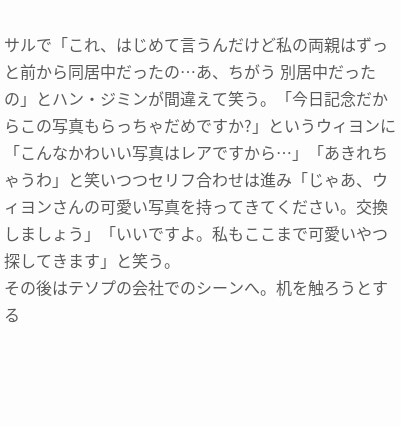サルで「これ、はじめて言うんだけど私の両親はずっと前から同居中だったの…あ、ちがう 別居中だったの」とハン・ジミンが間違えて笑う。「今日記念だからこの写真もらっちゃだめですか?」というウィヨンに「こんなかわいい写真はレアですから…」「あきれちゃうわ」と笑いつつセリフ合わせは進み「じゃあ、ウィヨンさんの可愛い写真を持ってきてください。交換しましょう」「いいですよ。私もここまで可愛いやつ探してきます」と笑う。
その後はテソプの会社でのシーンへ。机を触ろうとする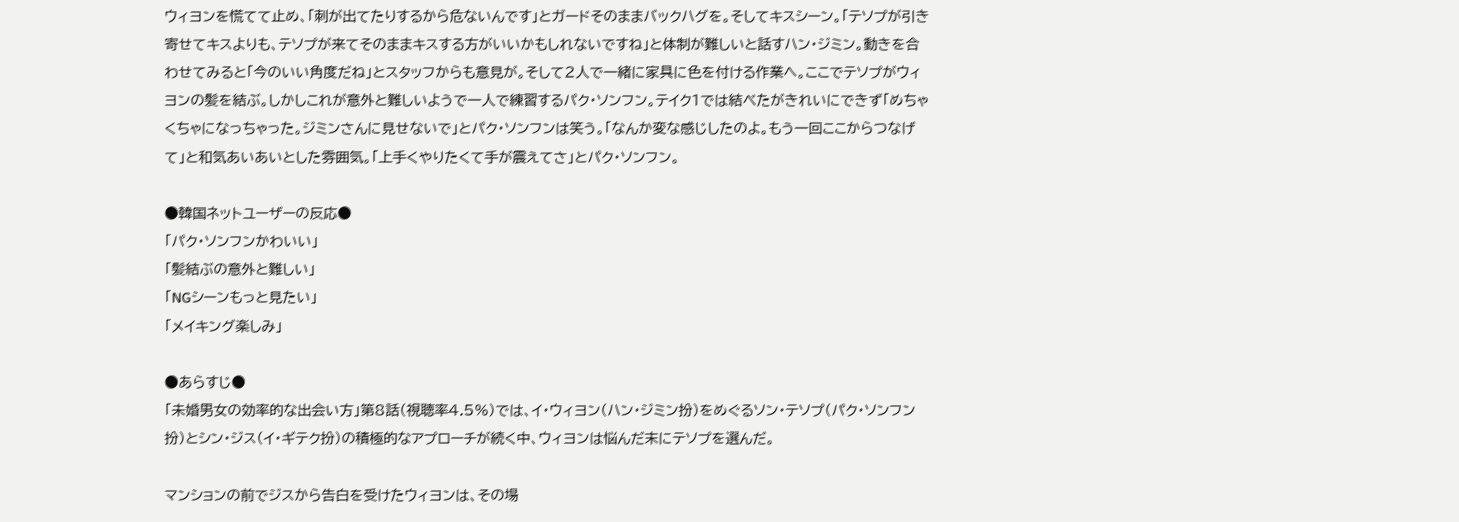ウィヨンを慌てて止め、「刺が出てたりするから危ないんです」とガードそのままバックハグを。そしてキスシーン。「テソプが引き寄せてキスよりも、テソプが来てそのままキスする方がいいかもしれないですね」と体制が難しいと話すハン・ジミン。動きを合わせてみると「今のいい角度だね」とスタッフからも意見が。そして2人で一緒に家具に色を付ける作業へ。ここでテソプがウィヨンの髪を結ぶ。しかしこれが意外と難しいようで一人で練習するパク・ソンフン。テイク1では結べたがきれいにできず「めちゃくちゃになっちゃった。ジミンさんに見せないで」とパク・ソンフンは笑う。「なんか変な感じしたのよ。もう一回ここからつなげて」と和気あいあいとした雰囲気。「上手くやりたくて手が震えてさ」とパク・ソンフン。

●韓国ネットユーザーの反応●
「パク・ソンフンかわいい」
「髪結ぶの意外と難しい」
「NGシーンもっと見たい」
「メイキング楽しみ」

●あらすじ●
「未婚男女の効率的な出会い方」第8話(視聴率4.5%)では、イ・ウィヨン(ハン・ジミン扮)をめぐるソン・テソプ(パク・ソンフン扮)とシン・ジス(イ・ギテク扮)の積極的なアプローチが続く中、ウィヨンは悩んだ末にテソプを選んだ。

マンションの前でジスから告白を受けたウィヨンは、その場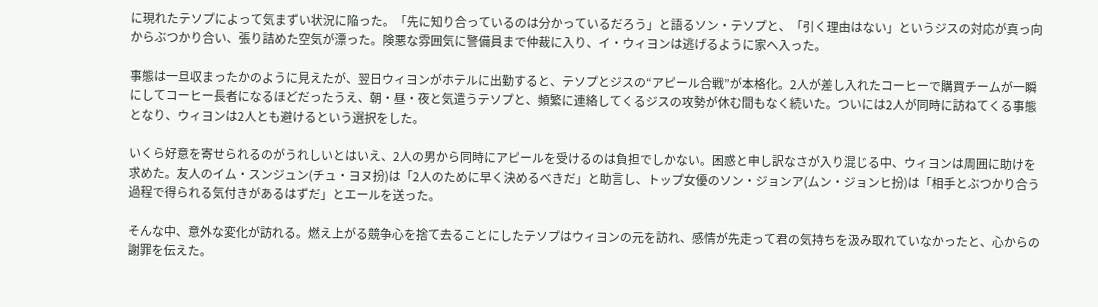に現れたテソプによって気まずい状況に陥った。「先に知り合っているのは分かっているだろう」と語るソン・テソプと、「引く理由はない」というジスの対応が真っ向からぶつかり合い、張り詰めた空気が漂った。険悪な雰囲気に警備員まで仲裁に入り、イ・ウィヨンは逃げるように家へ入った。

事態は一旦収まったかのように見えたが、翌日ウィヨンがホテルに出勤すると、テソプとジスの“アピール合戦”が本格化。2人が差し入れたコーヒーで購買チームが一瞬にしてコーヒー長者になるほどだったうえ、朝・昼・夜と気遣うテソプと、頻繁に連絡してくるジスの攻勢が休む間もなく続いた。ついには2人が同時に訪ねてくる事態となり、ウィヨンは2人とも避けるという選択をした。

いくら好意を寄せられるのがうれしいとはいえ、2人の男から同時にアピールを受けるのは負担でしかない。困惑と申し訳なさが入り混じる中、ウィヨンは周囲に助けを求めた。友人のイム・スンジュン(チュ・ヨヌ扮)は「2人のために早く決めるべきだ」と助言し、トップ女優のソン・ジョンア(ムン・ジョンヒ扮)は「相手とぶつかり合う過程で得られる気付きがあるはずだ」とエールを送った。

そんな中、意外な変化が訪れる。燃え上がる競争心を捨て去ることにしたテソプはウィヨンの元を訪れ、感情が先走って君の気持ちを汲み取れていなかったと、心からの謝罪を伝えた。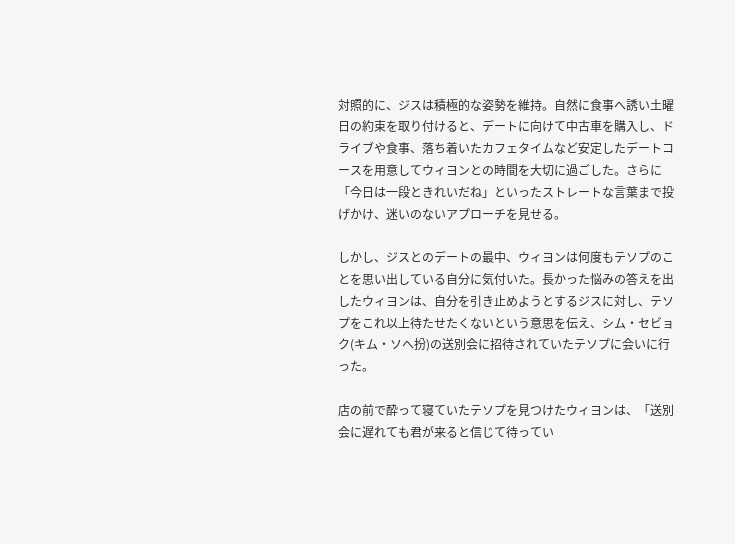対照的に、ジスは積極的な姿勢を維持。自然に食事へ誘い土曜日の約束を取り付けると、デートに向けて中古車を購入し、ドライブや食事、落ち着いたカフェタイムなど安定したデートコースを用意してウィヨンとの時間を大切に過ごした。さらに「今日は一段ときれいだね」といったストレートな言葉まで投げかけ、迷いのないアプローチを見せる。

しかし、ジスとのデートの最中、ウィヨンは何度もテソプのことを思い出している自分に気付いた。長かった悩みの答えを出したウィヨンは、自分を引き止めようとするジスに対し、テソプをこれ以上待たせたくないという意思を伝え、シム・セビョク(キム・ソへ扮)の送別会に招待されていたテソプに会いに行った。

店の前で酔って寝ていたテソプを見つけたウィヨンは、「送別会に遅れても君が来ると信じて待ってい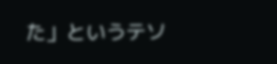た」というテソ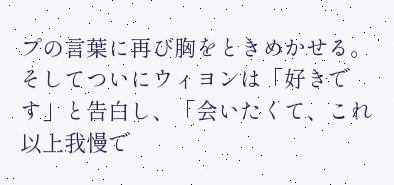プの言葉に再び胸をときめかせる。そしてついにウィヨンは「好きです」と告白し、「会いたくて、これ以上我慢で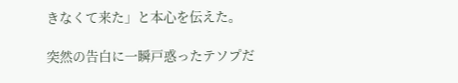きなくて来た」と本心を伝えた。

突然の告白に一瞬戸惑ったテソプだ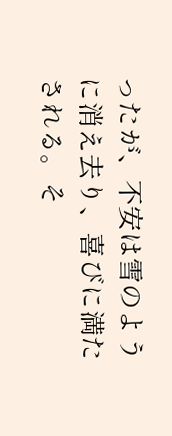ったが、不安は雪のように消え去り、喜びに満たされる。そ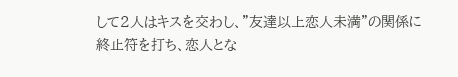して2人はキスを交わし、"友達以上恋人未満"の関係に終止符を打ち、恋人とな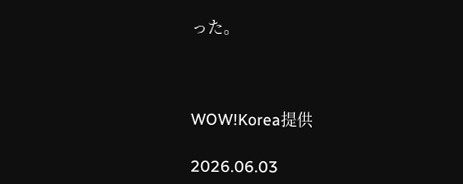った。



WOW!Korea提供

2026.06.03